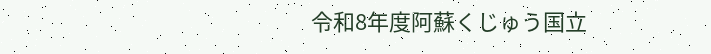令和8年度阿蘇くじゅう国立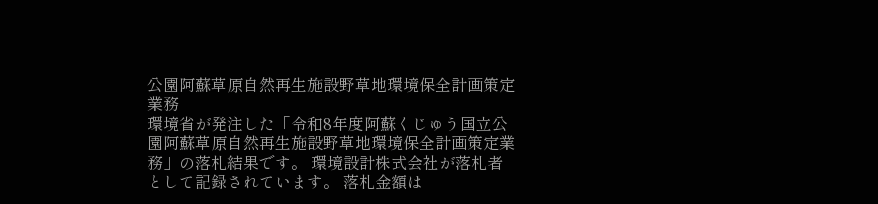公園阿蘇草原自然再生施設野草地環境保全計画策定業務
環境省が発注した「令和8年度阿蘇くじゅう国立公園阿蘇草原自然再生施設野草地環境保全計画策定業務」の落札結果です。 環境設計株式会社が落札者として記録されています。 落札金額は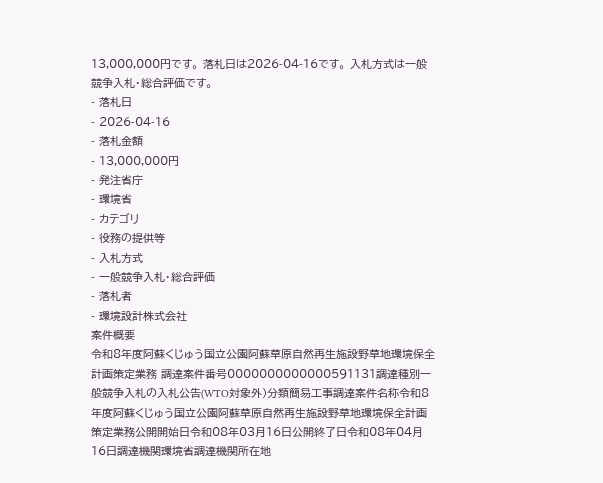13,000,000円です。 落札日は2026-04-16です。 入札方式は一般競争入札・総合評価です。
- 落札日
- 2026-04-16
- 落札金額
- 13,000,000円
- 発注省庁
- 環境省
- カテゴリ
- 役務の提供等
- 入札方式
- 一般競争入札・総合評価
- 落札者
- 環境設計株式会社
案件概要
令和8年度阿蘇くじゅう国立公園阿蘇草原自然再生施設野草地環境保全計画策定業務 調達案件番号0000000000000591131調達種別一般競争入札の入札公告(WTO対象外)分類簡易工事調達案件名称令和8年度阿蘇くじゅう国立公園阿蘇草原自然再生施設野草地環境保全計画策定業務公開開始日令和08年03月16日公開終了日令和08年04月16日調達機関環境省調達機関所在地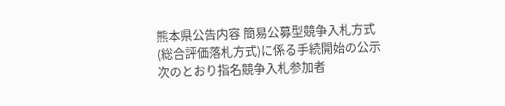熊本県公告内容 簡易公募型競争入札方式(総合評価落札方式)に係る手続開始の公示 次のとおり指名競争入札参加者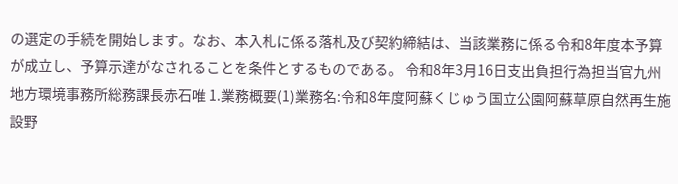の選定の手続を開始します。なお、本入札に係る落札及び契約締結は、当該業務に係る令和8年度本予算が成立し、予算示達がなされることを条件とするものである。 令和8年3月16日支出負担行為担当官九州地方環境事務所総務課長赤石唯 1.業務概要(1)業務名:令和8年度阿蘇くじゅう国立公園阿蘇草原自然再生施設野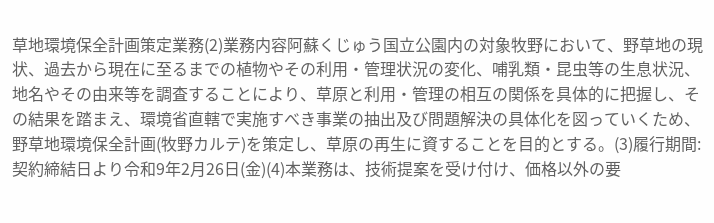草地環境保全計画策定業務(2)業務内容阿蘇くじゅう国立公園内の対象牧野において、野草地の現状、過去から現在に至るまでの植物やその利用・管理状況の変化、哺乳類・昆虫等の生息状況、地名やその由来等を調査することにより、草原と利用・管理の相互の関係を具体的に把握し、その結果を踏まえ、環境省直轄で実施すべき事業の抽出及び問題解決の具体化を図っていくため、野草地環境保全計画(牧野カルテ)を策定し、草原の再生に資することを目的とする。(3)履行期間:契約締結日より令和9年2月26日(金)(4)本業務は、技術提案を受け付け、価格以外の要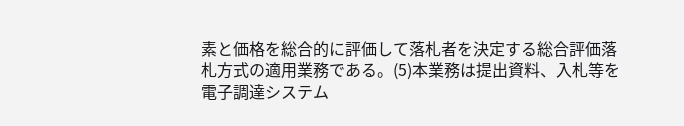素と価格を総合的に評価して落札者を決定する総合評価落札方式の適用業務である。(5)本業務は提出資料、入札等を電子調達システム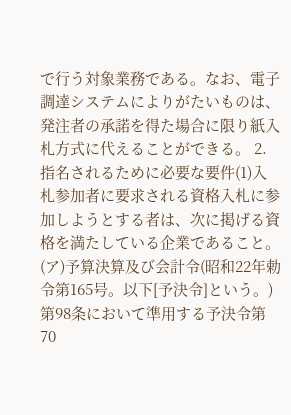で行う対象業務である。なお、電子調達システムによりがたいものは、発注者の承諾を得た場合に限り紙入札方式に代えることができる。 2.指名されるために必要な要件(1)入札参加者に要求される資格入札に参加しようとする者は、次に掲げる資格を満たしている企業であること。(ア)予算決算及び会計令(昭和22年勅令第165号。以下[予決令]という。)第98条において準用する予決令第70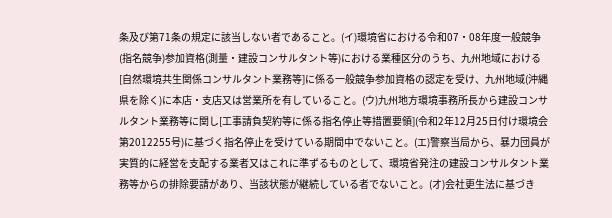条及び第71条の規定に該当しない者であること。(イ)環境省における令和07・08年度一般競争(指名競争)参加資格(測量・建設コンサルタント等)における業種区分のうち、九州地域における[自然環境共生関係コンサルタント業務等]に係る一般競争参加資格の認定を受け、九州地域(沖縄県を除く)に本店・支店又は営業所を有していること。(ウ)九州地方環境事務所長から建設コンサルタント業務等に関し[工事請負契約等に係る指名停止等措置要領](令和2年12月25日付け環境会第2012255号)に基づく指名停止を受けている期間中でないこと。(エ)警察当局から、暴力団員が実質的に経営を支配する業者又はこれに準ずるものとして、環境省発注の建設コンサルタント業務等からの排除要請があり、当該状態が継続している者でないこと。(オ)会社更生法に基づき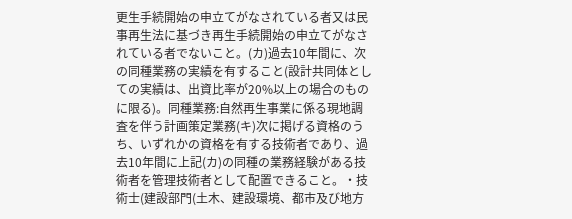更生手続開始の申立てがなされている者又は民事再生法に基づき再生手続開始の申立てがなされている者でないこと。(カ)過去10年間に、次の同種業務の実績を有すること(設計共同体としての実績は、出資比率が20%以上の場合のものに限る)。同種業務:自然再生事業に係る現地調査を伴う計画策定業務(キ)次に掲げる資格のうち、いずれかの資格を有する技術者であり、過去10年間に上記(カ)の同種の業務経験がある技術者を管理技術者として配置できること。・技術士(建設部門(土木、建設環境、都市及び地方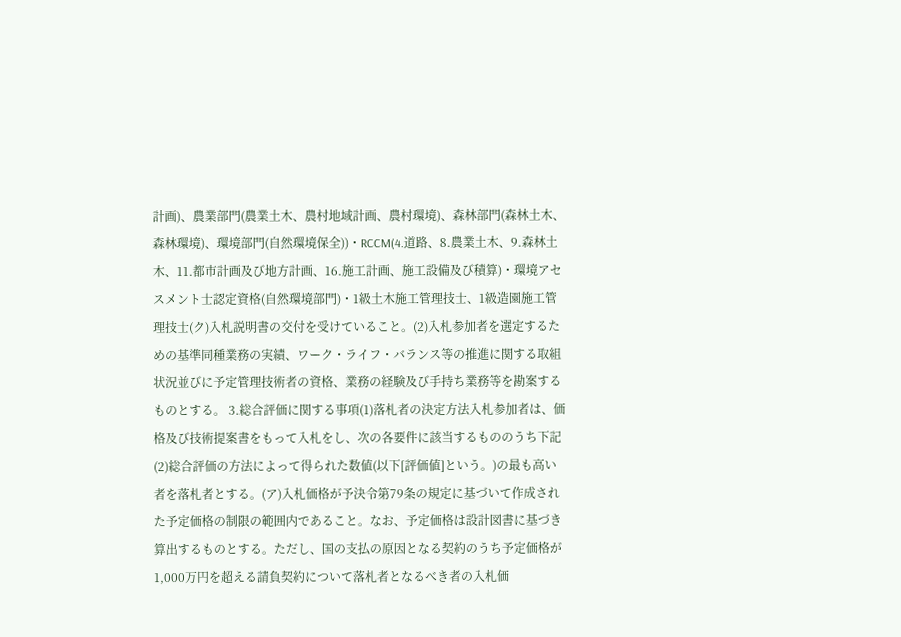計画)、農業部門(農業土木、農村地域計画、農村環境)、森林部門(森林土木、森林環境)、環境部門(自然環境保全))・RCCM(4.道路、8.農業土木、9.森林土木、11.都市計画及び地方計画、16.施工計画、施工設備及び積算)・環境アセスメント士認定資格(自然環境部門)・1級土木施工管理技士、1級造園施工管理技士(ク)入札説明書の交付を受けていること。(2)入札参加者を選定するための基準同種業務の実績、ワーク・ライフ・バランス等の推進に関する取組状況並びに予定管理技術者の資格、業務の経験及び手持ち業務等を勘案するものとする。 3.総合評価に関する事項(1)落札者の決定方法入札参加者は、価格及び技術提案書をもって入札をし、次の各要件に該当するもののうち下記(2)総合評価の方法によって得られた数値(以下[評価値]という。)の最も高い者を落札者とする。(ア)入札価格が予決令第79条の規定に基づいて作成された予定価格の制限の範囲内であること。なお、予定価格は設計図書に基づき算出するものとする。ただし、国の支払の原因となる契約のうち予定価格が1,000万円を超える請負契約について落札者となるべき者の入札価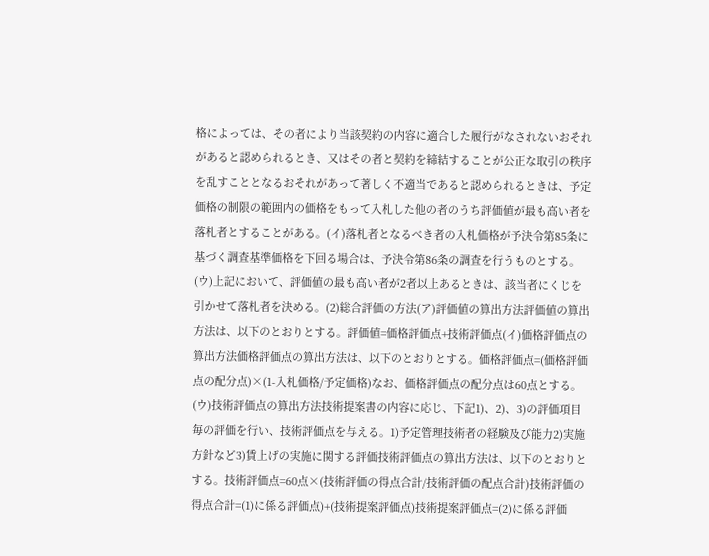格によっては、その者により当該契約の内容に適合した履行がなされないおそれがあると認められるとき、又はその者と契約を締結することが公正な取引の秩序を乱すこととなるおそれがあって著しく不適当であると認められるときは、予定価格の制限の範囲内の価格をもって入札した他の者のうち評価値が最も高い者を落札者とすることがある。(イ)落札者となるべき者の入札価格が予決令第85条に基づく調査基準価格を下回る場合は、予決令第86条の調査を行うものとする。(ウ)上記において、評価値の最も高い者が2者以上あるときは、該当者にくじを引かせて落札者を決める。(2)総合評価の方法(ア)評価値の算出方法評価値の算出方法は、以下のとおりとする。評価値=価格評価点+技術評価点(イ)価格評価点の算出方法価格評価点の算出方法は、以下のとおりとする。価格評価点=(価格評価点の配分点)×(1-入札価格/予定価格)なお、価格評価点の配分点は60点とする。(ウ)技術評価点の算出方法技術提案書の内容に応じ、下記1)、2)、3)の評価項目毎の評価を行い、技術評価点を与える。1)予定管理技術者の経験及び能力2)実施方針など3)賃上げの実施に関する評価技術評価点の算出方法は、以下のとおりとする。技術評価点=60点×(技術評価の得点合計/技術評価の配点合計)技術評価の得点合計=(1)に係る評価点)+(技術提案評価点)技術提案評価点=(2)に係る評価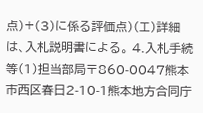点)+(3)に係る評価点)(エ)詳細は、入札説明書による。 4.入札手続等(1)担当部局〒860-0047熊本市西区春日2-10-1熊本地方合同庁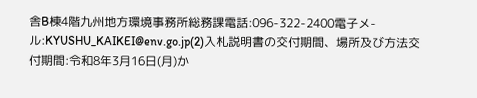舎B棟4階九州地方環境事務所総務課電話:096-322-2400電子メ-ル:KYUSHU_KAIKEI@env.go.jp(2)入札説明書の交付期間、場所及び方法交付期間:令和8年3月16日(月)か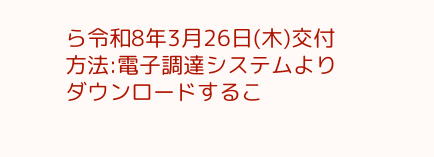ら令和8年3月26日(木)交付方法:電子調達システムよりダウンロードするこ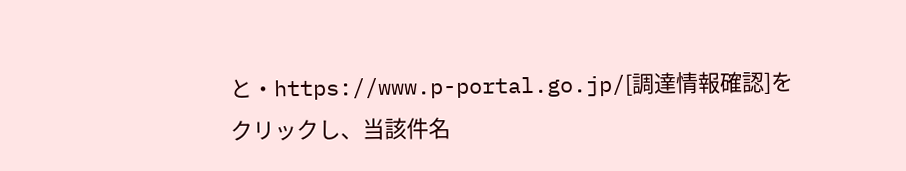と・https://www.p-portal.go.jp/[調達情報確認]をクリックし、当該件名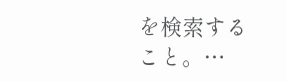を検索すること。…